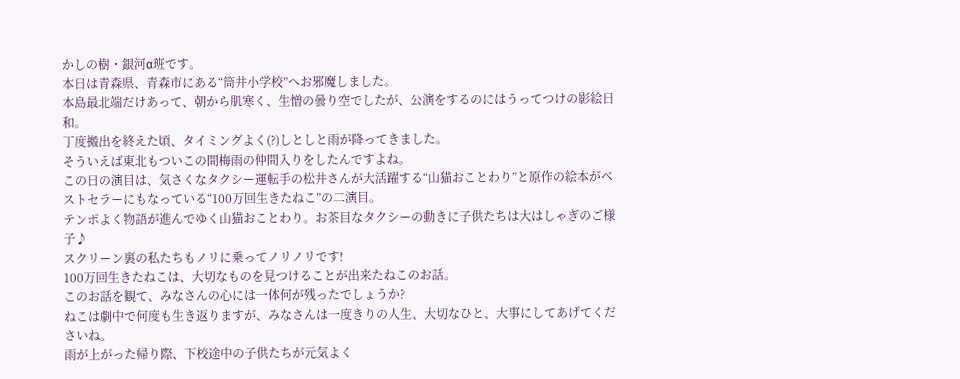かしの樹・銀河α班です。
本日は青森県、青森市にある“筒井小学校”へお邪魔しました。
本島最北端だけあって、朝から肌寒く、生憎の曇り空でしたが、公演をするのにはうってつけの影絵日和。
丁度搬出を終えた頃、タイミングよく(?)しとしと雨が降ってきました。
そういえば東北もついこの間梅雨の仲間入りをしたんですよね。
この日の演目は、気さくなタクシー運転手の松井さんが大活躍する“山猫おことわり”と原作の絵本がベストセラーにもなっている“100万回生きたねこ”の二演目。
テンポよく物語が進んでゆく山猫おことわり。お茶目なタクシーの動きに子供たちは大はしゃぎのご様子♪
スクリーン裏の私たちもノリに乗ってノリノリです!
100万回生きたねこは、大切なものを見つけることが出来たねこのお話。
このお話を観て、みなさんの心には一体何が残ったでしょうか?
ねこは劇中で何度も生き返りますが、みなさんは一度きりの人生、大切なひと、大事にしてあげてくださいね。
雨が上がった帰り際、下校途中の子供たちが元気よく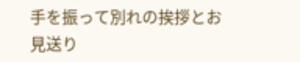手を振って別れの挨拶とお見送り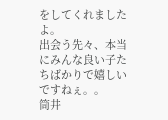をしてくれましたよ。
出会う先々、本当にみんな良い子たちばかりで嬉しいですねぇ。。
筒井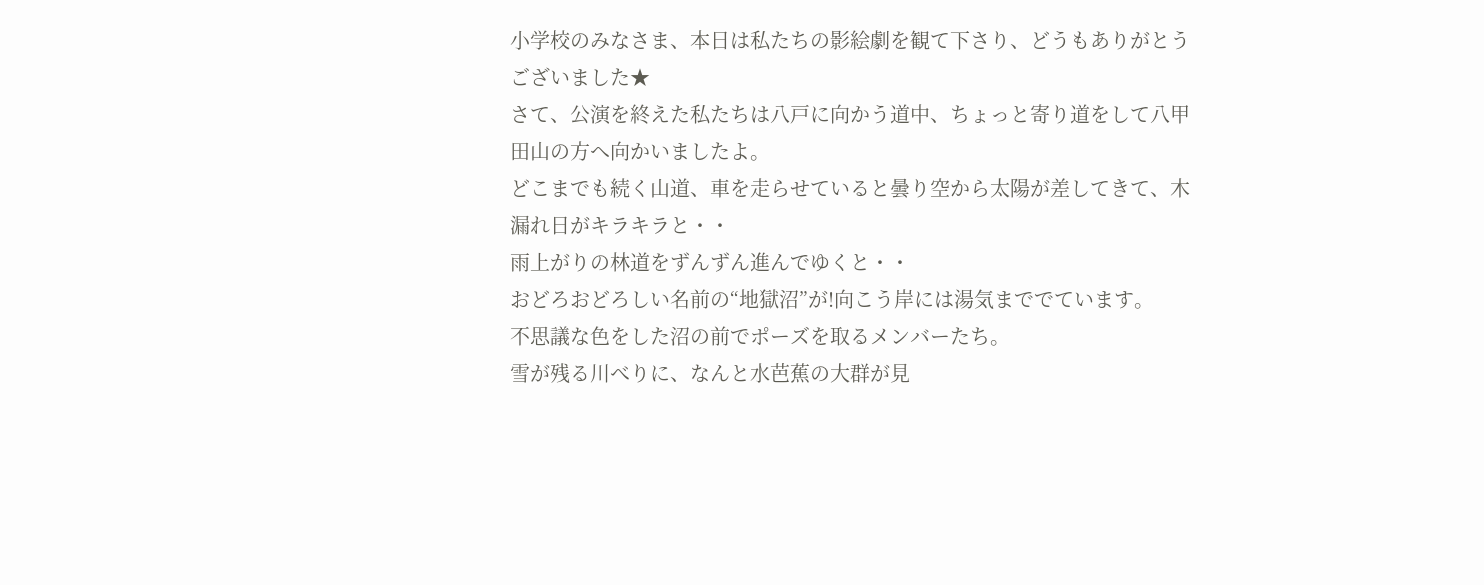小学校のみなさま、本日は私たちの影絵劇を観て下さり、どうもありがとうございました★
さて、公演を終えた私たちは八戸に向かう道中、ちょっと寄り道をして八甲田山の方へ向かいましたよ。
どこまでも続く山道、車を走らせていると曇り空から太陽が差してきて、木漏れ日がキラキラと・・
雨上がりの林道をずんずん進んでゆくと・・
おどろおどろしい名前の“地獄沼”が!向こう岸には湯気まででています。
不思議な色をした沼の前でポーズを取るメンバーたち。
雪が残る川べりに、なんと水芭蕉の大群が見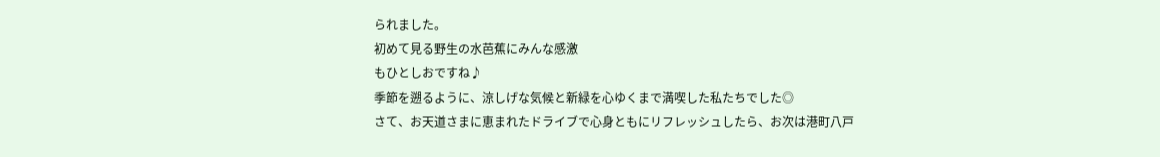られました。
初めて見る野生の水芭蕉にみんな感激
もひとしおですね♪
季節を遡るように、涼しげな気候と新緑を心ゆくまで満喫した私たちでした◎
さて、お天道さまに恵まれたドライブで心身ともにリフレッシュしたら、お次は港町八戸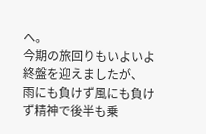へ。
今期の旅回りもいよいよ終盤を迎えましたが、
雨にも負けず風にも負けず精神で後半も乗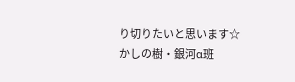り切りたいと思います☆
かしの樹・銀河α班